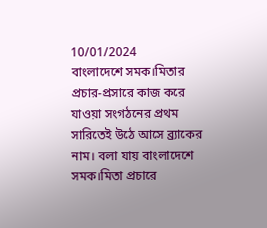10/01/2024
বাংলাদেশে সমক।মিতার প্রচার-প্রসারে কাজ করে যাওয়া সংগঠনের প্রথম সারিতেই উঠে আসে ব্র্যাকের নাম। বলা যায় বাংলাদেশে সমক।মিতা প্রচারে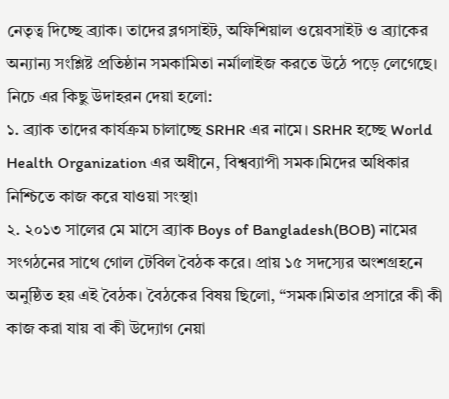নেতৃত্ব দিচ্ছে ব্র্যাক। তাদের ব্লগসাইট, অফিশিয়াল ওয়েবসাইট ও ব্র্যাকের অন্যান্য সংশ্লিষ্ট প্রতিষ্ঠান সমকামিতা নর্মালাইজ করতে উঠে পড়ে লেগেছে। নিচে এর কিছু উদাহরন দেয়া হলো:
১. ব্র্যাক তাদের কার্যক্রম চালাচ্ছে SRHR এর নামে। SRHR হচ্ছে World Health Organization এর অধীনে, বিশ্বব্যাপী সমক।মিদের অধিকার নিশ্চিতে কাজ করে যাওয়া সংস্থা৷
২. ২০১৩ সালের মে মাসে ব্র্যাক Boys of Bangladesh(BOB) নামের সংগঠনের সাথে গোল টেবিল বৈঠক করে। প্রায় ১৫ সদস্যের অংশগ্রহনে অনুষ্ঠিত হয় এই বৈঠক। বৈঠকের বিষয় ছিলো, “সমক।মিতার প্রসারে কী কী কাজ করা যায় বা কী উদ্যোগ নেয়া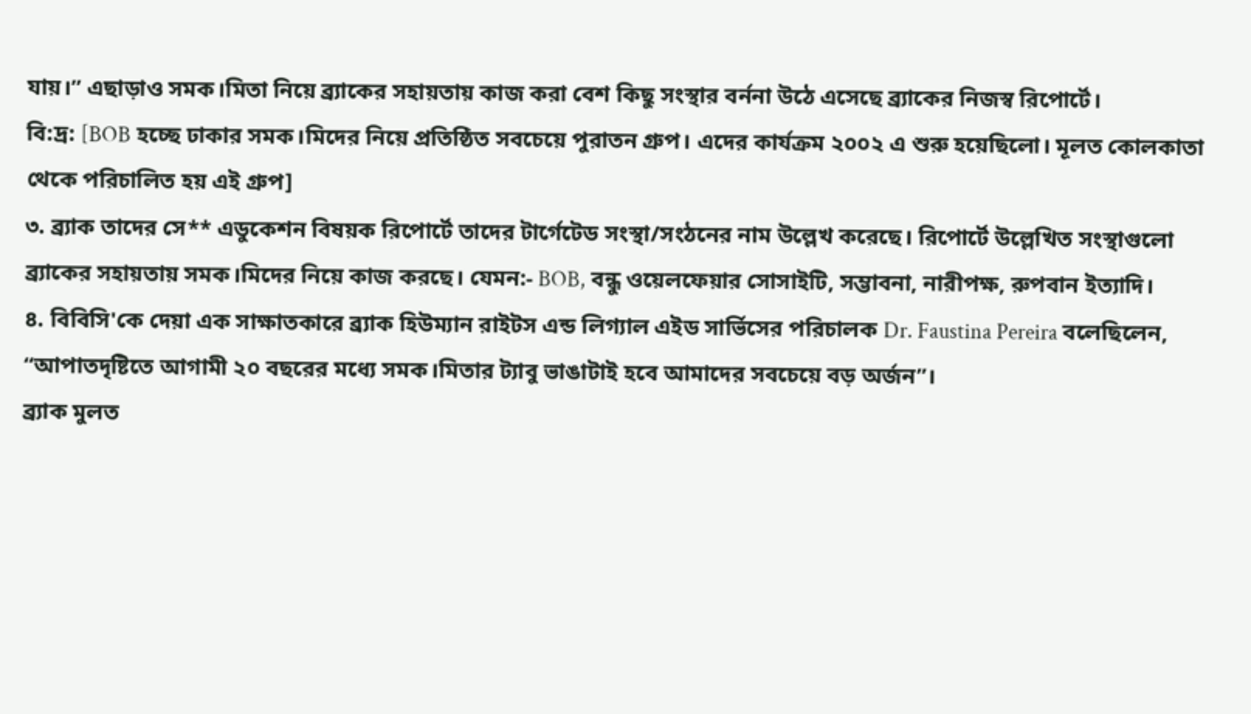যায়।” এছাড়াও সমক।মিতা নিয়ে ব্র্যাকের সহায়তায় কাজ করা বেশ কিছু সংস্থার বর্ননা উঠে এসেছে ব্র্যাকের নিজস্ব রিপোর্টে।
বি:দ্র: [BOB হচ্ছে ঢাকার সমক।মিদের নিয়ে প্রতিষ্ঠিত সবচেয়ে পুরাতন গ্রুপ। এদের কার্যক্রম ২০০২ এ শুরু হয়েছিলো। মূলত কোলকাতা থেকে পরিচালিত হয় এই গ্রুপ]
৩. ব্র্যাক তাদের সে** এডুকেশন বিষয়ক রিপোর্টে তাদের টার্গেটেড সংস্থা/সংঠনের নাম উল্লেখ করেছে। রিপোর্টে উল্লেখিত সংস্থাগুলো ব্র্যাকের সহায়তায় সমক।মিদের নিয়ে কাজ করছে। যেমন:- BOB, বন্ধু ওয়েলফেয়ার সোসাইটি, সম্ভাবনা, নারীপক্ষ, রুপবান ইত্যাদি।
৪. বিবিসি'কে দেয়া এক সাক্ষাতকারে ব্র্যাক হিউম্যান রাইটস এন্ড লিগ্যাল এইড সার্ভিসের পরিচালক Dr. Faustina Pereira বলেছিলেন, “আপাতদৃষ্টিতে আগামী ২০ বছরের মধ্যে সমক।মিতার ট্যাবু ভাঙাটাই হবে আমাদের সবচেয়ে বড় অর্জন”।
ব্র্যাক মুলত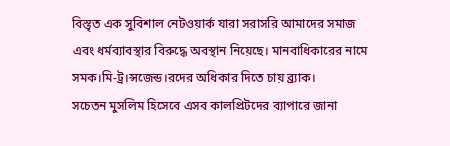বিস্তৃত এক সুবিশাল নেটওয়ার্ক যারা সরাসরি আমাদের সমাজ এবং ধর্মব্যাবস্থার বিরুদ্ধে অবস্থান নিয়েছে। মানবাধিকারের নামে সমক।মি-ট্র।ন্সজেন্ড।রদের অধিকার দিতে চায় ব্র্যাক।
সচেতন মুসলিম হিসেবে এসব কালপ্রিটদের ব্যাপারে জানা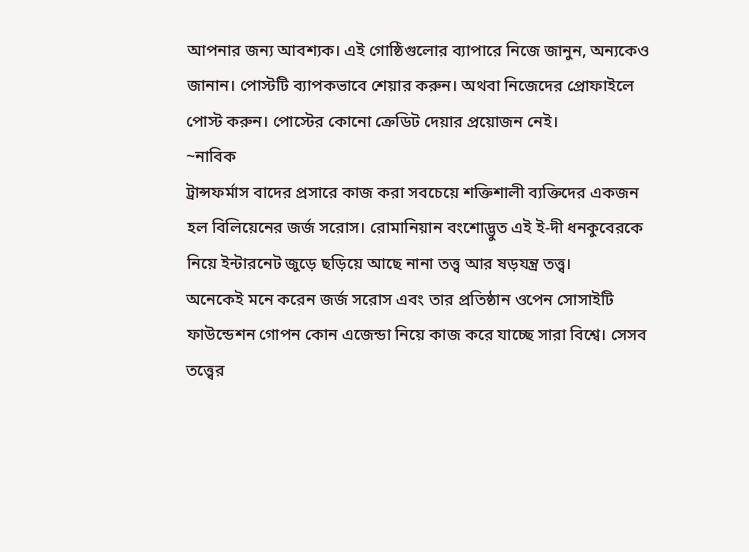আপনার জন্য আবশ্যক। এই গোষ্ঠিগুলোর ব্যাপারে নিজে জানুন, অন্যকেও জানান। পোস্টটি ব্যাপকভাবে শেয়ার করুন। অথবা নিজেদের প্রোফাইলে পোস্ট করুন। পোস্টের কোনো ক্রেডিট দেয়ার প্রয়োজন নেই।
~নাবিক
ট্রান্সফর্মাস বাদের প্রসারে কাজ করা সবচেয়ে শক্তিশালী ব্যক্তিদের একজন হল বিলিয়েনের জর্জ সরোস। রোমানিয়ান বংশোদ্ভুত এই ই-দী ধনকুবেরকে নিয়ে ইন্টারনেট জুড়ে ছড়িয়ে আছে নানা তত্ত্ব আর ষড়যন্ত্র তত্ত্ব।
অনেকেই মনে করেন জর্জ সরোস এবং তার প্রতিষ্ঠান ওপেন সোসাইটি ফাউন্ডেশন গোপন কোন এজেন্ডা নিয়ে কাজ করে যাচ্ছে সারা বিশ্বে। সেসব তত্ত্বের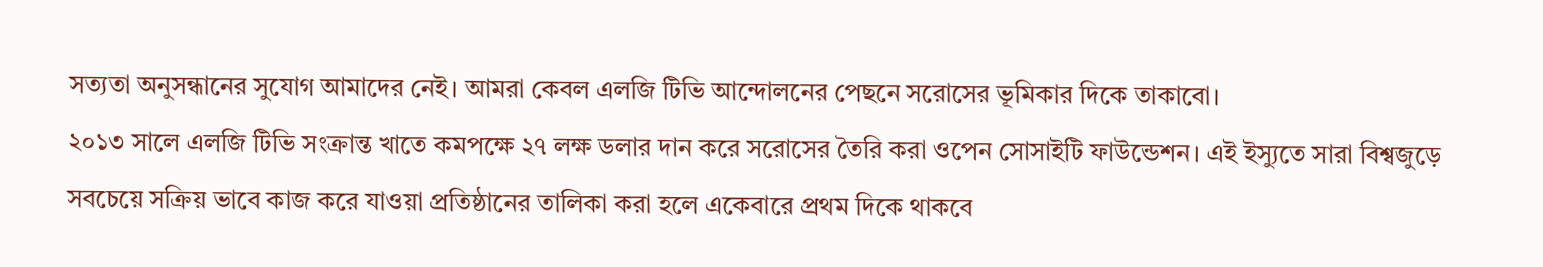সত্যতা অনুসন্ধানের সুযোগ আমাদের নেই। আমরা কেবল এলজি টিভি আন্দোলনের পেছনে সরোসের ভূমিকার দিকে তাকাবো।
২০১৩ সালে এলজি টিভি সংক্রান্ত খাতে কমপক্ষে ২৭ লক্ষ ডলার দান করে সরোসের তৈরি করা ওপেন সোসাইটি ফাউন্ডেশন। এই ইস্যুতে সারা বিশ্বজুড়ে সবচেয়ে সক্রিয় ভাবে কাজ করে যাওয়া প্রতিষ্ঠানের তালিকা করা হলে একেবারে প্রথম দিকে থাকবে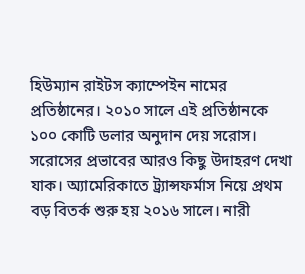হিউম্যান রাইটস ক্যাম্পেইন নামের প্রতিষ্ঠানের। ২০১০ সালে এই প্রতিষ্ঠানকে ১০০ কোটি ডলার অনুদান দেয় সরোস।
সরোসের প্রভাবের আরও কিছু উদাহরণ দেখা যাক। অ্যামেরিকাতে ট্র্যান্সফর্মাস নিয়ে প্রথম বড় বিতর্ক শুরু হয় ২০১৬ সালে। নারী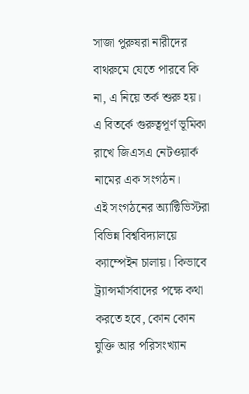সাজা পুরুষরা নারীদের বাথরুমে যেতে পারবে কি না, এ নিয়ে তর্ক শুরু হয়। এ বিতর্কে গুরুত্বপূর্ণ ভূমিকা রাখে জিএসএ নেটওয়ার্ক নামের এক সংগঠন।
এই সংগঠনের অ্যাক্টিভিস্টরা বিভিন্ন বিশ্ববিদ্যালয়ে ক্যাম্পেইন চালায়। কিভাবে ট্র্যান্সর্মার্সবাদের পক্ষে কথা করতে হবে, কোন কোন যুক্তি আর পরিসংখ্যান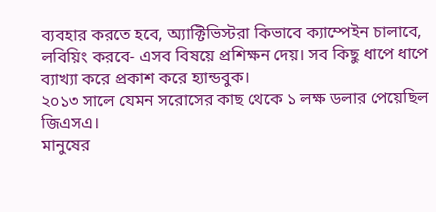ব্যবহার করতে হবে, অ্যাক্টিভিস্টরা কিভাবে ক্যাম্পেইন চালাবে, লবিয়িং করবে- এসব বিষয়ে প্রশিক্ষন দেয়। সব কিছু ধাপে ধাপে ব্যাখ্যা করে প্রকাশ করে হ্যান্ডবুক।
২০১৩ সালে যেমন সরোসের কাছ থেকে ১ লক্ষ ডলার পেয়েছিল জিএসএ।
মানুষের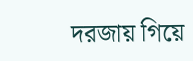দরজায় গিয়ে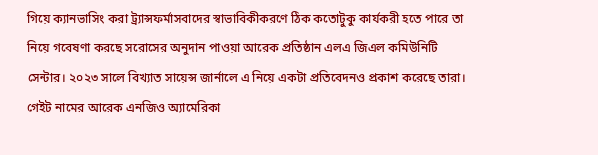গিয়ে ক্যানভাসিং করা ট্র্যান্সফর্মাসবাদের স্বাভাবিকীকরণে ঠিক কতোটুকু কার্যকরী হতে পারে তা নিয়ে গবেষণা করছে সরোসের অনুদান পাওয়া আরেক প্রতিষ্ঠান এলএ জিএল কমিউনিটি সেন্টার। ২০২৩ সালে বিখ্যাত সায়েন্স জার্নালে এ নিয়ে একটা প্রতিবেদনও প্রকাশ করেছে তারা।
গেইট নামের আরেক এনজিও অ্যামেরিকা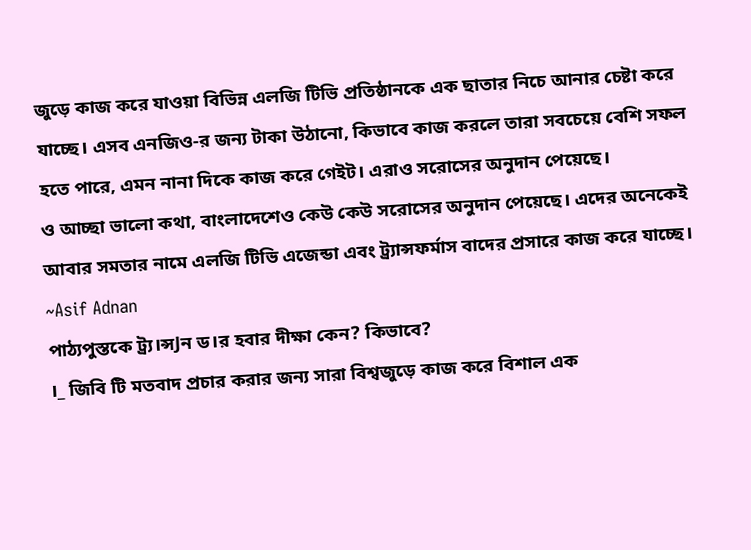জুড়ে কাজ করে যাওয়া বিভিন্ন এলজি টিভি প্রতিষ্ঠানকে এক ছাতার নিচে আনার চেষ্টা করে যাচ্ছে। এসব এনজিও-র জন্য টাকা উঠানো, কিভাবে কাজ করলে তারা সবচেয়ে বেশি সফল হতে পারে, এমন নানা দিকে কাজ করে গেইট। এরাও সরোসের অনুদান পেয়েছে।
ও আচ্ছা ভালো কথা, বাংলাদেশেও কেউ কেউ সরোসের অনুদান পেয়েছে। এদের অনেকেই আবার সমতার নামে এলজি টিভি এজেন্ডা এবং ট্র্যান্সফর্মাস বাদের প্রসারে কাজ করে যাচ্ছে।
~Asif Adnan
পাঠ্যপুস্তকে ট্র্য।ন্সJন ড।র হবার দীক্ষা কেন? কিভাবে?
।_ জিবি টি মতবাদ প্রচার করার জন্য সারা বিশ্বজুড়ে কাজ করে বিশাল এক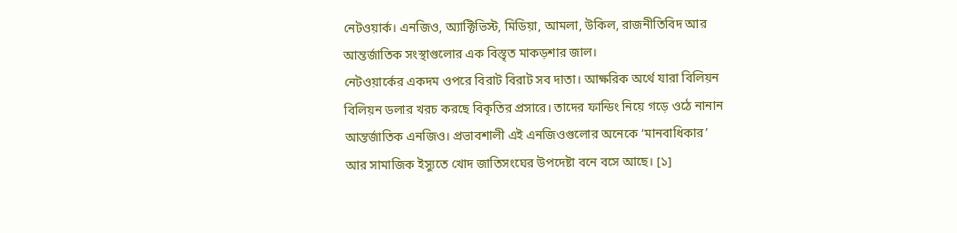নেটওয়ার্ক। এনজিও, অ্যাক্টিভিস্ট, মিডিয়া, আমলা, উকিল, রাজনীতিবিদ আর আন্তর্জাতিক সংস্থাগুলোর এক বিস্তৃত মাকড়শার জাল।
নেটওয়ার্কের একদম ওপরে বিরাট বিরাট সব দাতা। আক্ষরিক অর্থে যারা বিলিয়ন বিলিয়ন ডলার খরচ করছে বিকৃতির প্রসারে। তাদের ফান্ডিং নিয়ে গড়ে ওঠে নানান আন্তর্জাতিক এনজিও। প্রভাবশালী এই এনজিওগুলোর অনেকে ‘মানবাধিকার’ আর সামাজিক ইস্যুতে খোদ জাতিসংঘের উপদেষ্টা বনে বসে আছে। [১]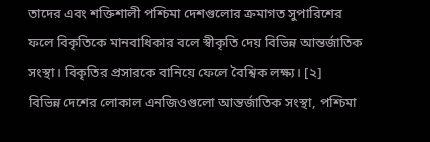তাদের এবং শক্তিশালী পশ্চিমা দেশগুলোর ক্রমাগত সুপারিশের ফলে বিকৃতিকে মানবাধিকার বলে স্বীকৃতি দেয় বিভিন্ন আন্তর্জাতিক সংস্থা। বিকৃতির প্রসারকে বানিয়ে ফেলে বৈশ্বিক লক্ষ্য। [২]
বিভিন্ন দেশের লোকাল এনজিওগুলো আন্তর্জাতিক সংস্থা, পশ্চিমা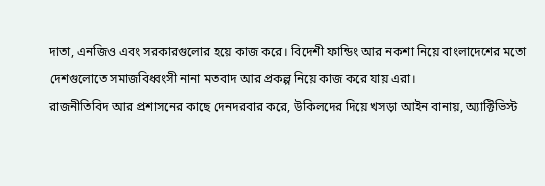দাতা, এনজিও এবং সরকারগুলোর হয়ে কাজ করে। বিদেশী ফান্ডিং আর নকশা নিয়ে বাংলাদেশের মতো দেশগুলোতে সমাজবিধ্বংসী নানা মতবাদ আর প্রকল্প নিয়ে কাজ করে যায় এরা।
রাজনীতিবিদ আর প্রশাসনের কাছে দেনদরবার করে, উকিলদের দিয়ে খসড়া আইন বানায়, অ্যাক্টিভিস্ট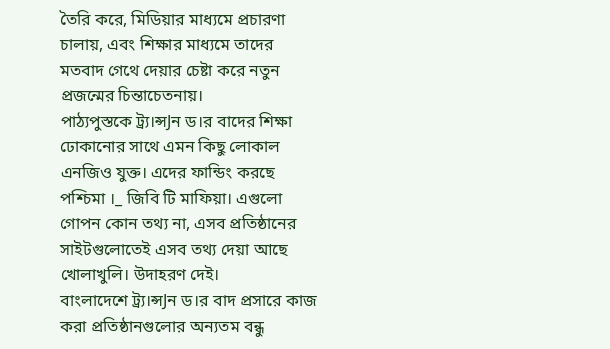তৈরি করে, মিডিয়ার মাধ্যমে প্রচারণা চালায়, এবং শিক্ষার মাধ্যমে তাদের মতবাদ গেথে দেয়ার চেষ্টা করে নতুন প্রজন্মের চিন্তাচেতনায়।
পাঠ্যপুস্তকে ট্র্য।ন্সJন ড।র বাদের শিক্ষা ঢোকানোর সাথে এমন কিছু লোকাল এনজিও যুক্ত। এদের ফান্ডিং করছে পশ্চিমা ।_ জিবি টি মাফিয়া। এগুলো গোপন কোন তথ্য না, এসব প্রতিষ্ঠানের সাইটগুলোতেই এসব তথ্য দেয়া আছে খোলাখুলি। উদাহরণ দেই।
বাংলাদেশে ট্র্য।ন্সJন ড।র বাদ প্রসারে কাজ করা প্রতিষ্ঠানগুলোর অন্যতম বন্ধু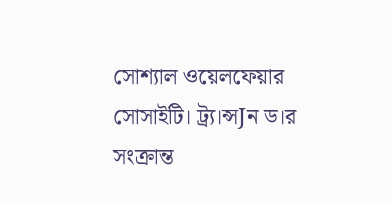সোশ্যাল ওয়েলফেয়ার সোসাইটি। ট্র্য।ন্সJন ড।র সংক্রান্ত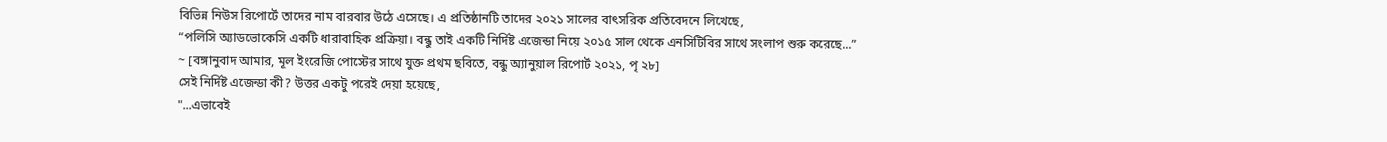বিভিন্ন নিউস রিপোর্টে তাদের নাম বারবার উঠে এসেছে। এ প্রতিষ্ঠানটি তাদের ২০২১ সালের বাৎসরিক প্রতিবেদনে লিখেছে,
“পলিসি অ্যাডভোকেসি একটি ধারাবাহিক প্রক্রিয়া। বন্ধু তাই একটি নির্দিষ্ট এজেন্ডা নিয়ে ২০১৫ সাল থেকে এনসিটিবির সাথে সংলাপ শুরু করেছে...”
~ [বঙ্গানুবাদ আমার, মূল ইংরেজি পোস্টের সাথে যুক্ত প্রথম ছবিতে, বন্ধু অ্যানুয়াল রিপোর্ট ২০২১, পৃ ২৮]
সেই নির্দিষ্ট এজেন্ডা কী? উত্তর একটু পরেই দেয়া হয়েছে,
"...এভাবেই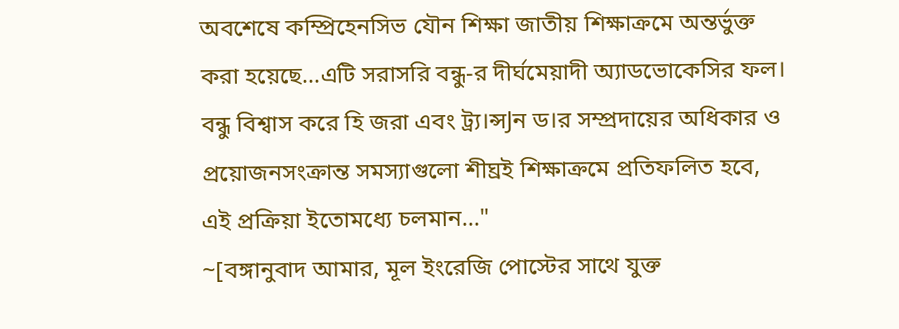অবশেষে কম্প্রিহেনসিভ যৌন শিক্ষা জাতীয় শিক্ষাক্রমে অন্তর্ভুক্ত করা হয়েছে...এটি সরাসরি বন্ধু-র দীর্ঘমেয়াদী অ্যাডভোকেসির ফল। বন্ধু বিশ্বাস করে হি জরা এবং ট্র্য।ন্সJন ড।র সম্প্রদায়ের অধিকার ও প্রয়োজনসংক্রান্ত সমস্যাগুলো শীঘ্রই শিক্ষাক্রমে প্রতিফলিত হবে, এই প্রক্রিয়া ইতোমধ্যে চলমান..."
~[বঙ্গানুবাদ আমার, মূল ইংরেজি পোস্টের সাথে যুক্ত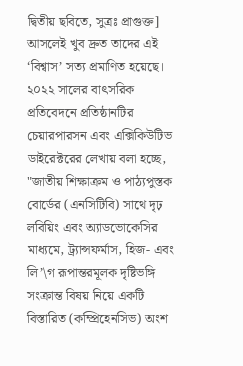দ্বিতীয় ছবিতে, সুত্রঃ প্রাগুক্ত]
আসলেই খুব দ্রুত তাদের এই ‘বিশ্বাস’ সত্য প্রমাণিত হয়েছে। ২০২২ সালের বাৎসরিক প্রতিবেদনে প্রতিষ্ঠানটির চেয়ারপারসন এবং এক্সিকিউটিভ ডাইরেক্টরের লেখায় বলা হচ্ছে,
"জাতীয় শিক্ষাক্রম ও পাঠ্যপুস্তক বোর্ডের (এনসিটিবি) সাথে দৃঢ় লবিয়িং এবং অ্যাডভোকেসির মাধ্যমে, ট্র্যান্সফর্মাস, হিজ- এবং লি’\গ রূপান্তরমূলক দৃষ্টিভঙ্গি সংক্রান্ত বিষয় নিয়ে একটি বিস্তারিত (কম্প্রিহেনসিভ) অংশ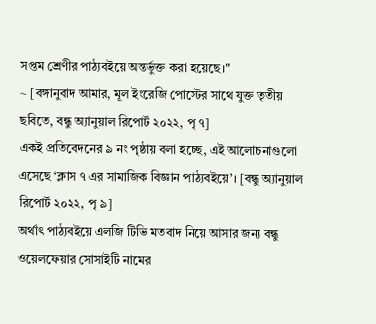সপ্তম শ্রেণীর পাঠ্যবইয়ে অন্তর্ভুক্ত করা হয়েছে।"
~ [বঙ্গানুবাদ আমার, মূল ইংরেজি পোস্টের সাথে যুক্ত তৃতীয় ছবিতে, বন্ধু অ্যানুয়াল রিপোর্ট ২০২২, পৃ ৭]
একই প্রতিবেদনের ৯ নং পৃষ্ঠায় বলা হচ্ছে, এই আলোচনাগুলো এসেছে ‘ক্লাস ৭ এর সামাজিক বিজ্ঞান পাঠ্যবইয়ে’। [বন্ধু অ্যানুয়াল রিপোর্ট ২০২২, পৃ ৯]
অর্থাৎ পাঠ্যবইয়ে এলজি টিভি মতবাদ নিয়ে আসার জন্য বন্ধু ওয়েলফেয়ার সোসাইটি নামের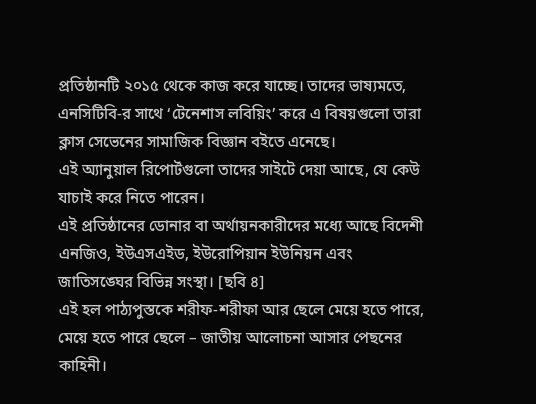প্রতিষ্ঠানটি ২০১৫ থেকে কাজ করে যাচ্ছে। তাদের ভাষ্যমতে, এনসিটিবি-র সাথে ‘টেনেশাস লবিয়িং’ করে এ বিষয়গুলো তারা ক্লাস সেভেনের সামাজিক বিজ্ঞান বইতে এনেছে।
এই অ্যানুয়াল রিপোর্টগুলো তাদের সাইটে দেয়া আছে, যে কেউ যাচাই করে নিতে পারেন।
এই প্রতিষ্ঠানের ডোনার বা অর্থায়নকারীদের মধ্যে আছে বিদেশী এনজিও, ইউএসএইড, ইউরোপিয়ান ইউনিয়ন এবং জাতিসঙ্ঘের বিভিন্ন সংস্থা। [ছবি ৪]
এই হল পাঠ্যপুস্তকে শরীফ-শরীফা আর ছেলে মেয়ে হতে পারে, মেয়ে হতে পারে ছেলে – জাতীয় আলোচনা আসার পেছনের কাহিনী।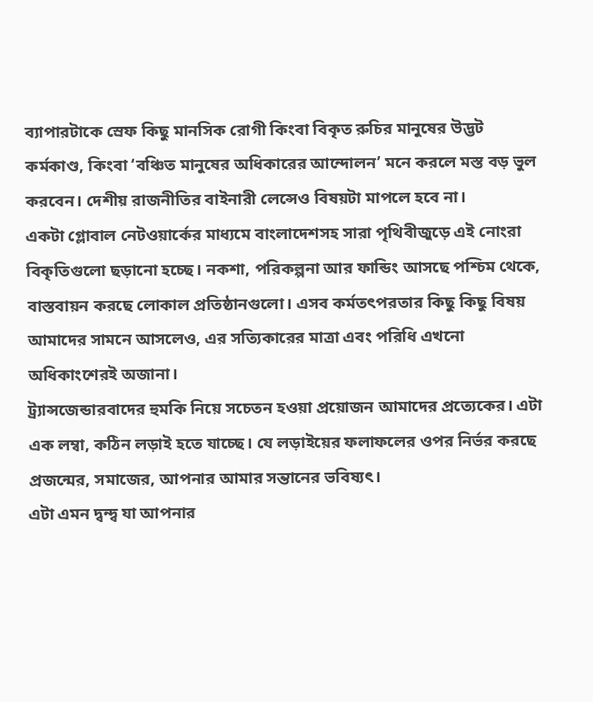ব্যাপারটাকে স্রেফ কিছু মানসিক রোগী কিংবা বিকৃত রুচির মানুষের উদ্ভট কর্মকাণ্ড, কিংবা ‘বঞ্চিত মানুষের অধিকারের আন্দোলন’ মনে করলে মস্ত বড় ভুল করবেন। দেশীয় রাজনীতির বাইনারী লেন্সেও বিষয়টা মাপলে হবে না।
একটা গ্লোবাল নেটওয়ার্কের মাধ্যমে বাংলাদেশসহ সারা পৃথিবীজুড়ে এই নোংরা বিকৃতিগুলো ছড়ানো হচ্ছে। নকশা, পরিকল্পনা আর ফান্ডিং আসছে পশ্চিম থেকে, বাস্তবায়ন করছে লোকাল প্রতিষ্ঠানগুলো। এসব কর্মতৎপরতার কিছু কিছু বিষয় আমাদের সামনে আসলেও, এর সত্যিকারের মাত্রা এবং পরিধি এখনো অধিকাংশেরই অজানা।
ট্র্যান্সজেন্ডারবাদের হুমকি নিয়ে সচেতন হওয়া প্রয়োজন আমাদের প্রত্যেকের। এটা এক লম্বা, কঠিন লড়াই হতে যাচ্ছে। যে লড়াইয়ের ফলাফলের ওপর নির্ভর করছে প্রজন্মের, সমাজের, আপনার আমার সন্তানের ভবিষ্যৎ।
এটা এমন দ্বন্দ্ব যা আপনার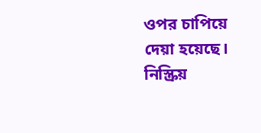ওপর চাপিয়ে দেয়া হয়েছে। নিস্ক্রিয়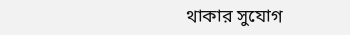থাকার সুযোগ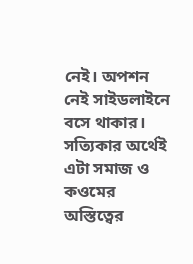নেই। অপশন নেই সাইডলাইনে বসে থাকার। সত্যিকার অর্থেই এটা সমাজ ও কওমের অস্তিত্বের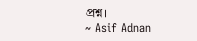প্রশ্ন।
~ Asif Adnan